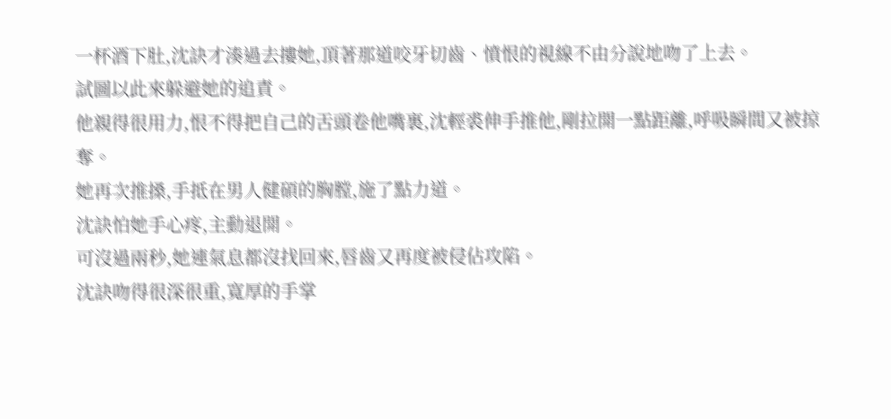一杯酒下肚,沈訣才湊過去摟她,頂著那道咬牙切齒、憤恨的視線不由分說地吻了上去。
試圖以此來躲避她的追責。
他親得很用力,恨不得把自己的舌頭卷他嘴裏,沈輕裘伸手推他,剛拉開一點距離,呼吸瞬間又被掠奪。
她再次推搡,手抵在男人健碩的胸膛,施了點力道。
沈訣怕她手心疼,主動退開。
可沒過兩秒,她連氣息都沒找回來,唇齒又再度被侵佔攻陷。
沈訣吻得很深很重,寬厚的手掌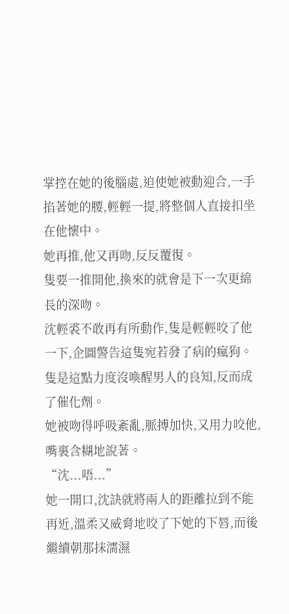掌控在她的後腦處,迫使她被動迎合,一手掐著她的腰,輕輕一提,將整個人直接扣坐在他懷中。
她再推,他又再吻,反反覆復。
隻要一推開他,換來的就會是下一次更綿長的深吻。
沈輕裘不敢再有所動作,隻是輕輕咬了他一下,企圖警告這隻宛若發了病的瘋狗。
隻是這點力度沒喚醒男人的良知,反而成了催化劑。
她被吻得呼吸紊亂,脈搏加快,又用力咬他,嘴裏含糊地說著。
“沈...唔...”
她一開口,沈訣就將兩人的距離拉到不能再近,溫柔又威脅地咬了下她的下唇,而後繼續朝那抹濡濕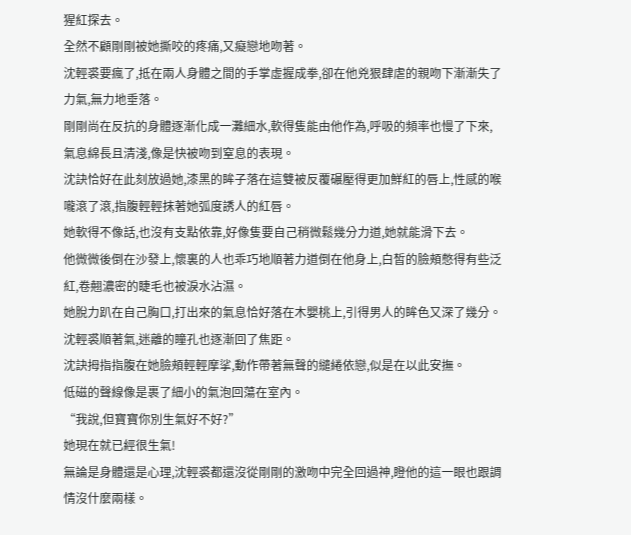猩紅探去。
全然不顧剛剛被她撕咬的疼痛,又癡戀地吻著。
沈輕裘要瘋了,抵在兩人身體之間的手掌虛握成拳,卻在他兇狠肆虐的親吻下漸漸失了力氣,無力地垂落。
剛剛尚在反抗的身體逐漸化成一灘細水,軟得隻能由他作為,呼吸的頻率也慢了下來,氣息綿長且清淺,像是快被吻到窒息的表現。
沈訣恰好在此刻放過她,漆黑的眸子落在這雙被反覆碾壓得更加鮮紅的唇上,性感的喉嚨滾了滾,指腹輕輕抹著她弧度誘人的紅唇。
她軟得不像話,也沒有支點依靠,好像隻要自己稍微鬆幾分力道,她就能滑下去。
他微微後倒在沙發上,懷裏的人也乖巧地順著力道倒在他身上,白皙的臉頰憋得有些泛紅,卷翹濃密的睫毛也被淚水沾濕。
她脫力趴在自己胸口,打出來的氣息恰好落在木嬰桃上,引得男人的眸色又深了幾分。
沈輕裘順著氣,迷離的瞳孔也逐漸回了焦距。
沈訣拇指指腹在她臉頰輕輕摩挲,動作帶著無聲的繾綣依戀,似是在以此安撫。
低磁的聲線像是裹了細小的氣泡回蕩在室內。
“我說,但寶寶你別生氣好不好?”
她現在就已經很生氣!
無論是身體還是心理,沈輕裘都還沒從剛剛的激吻中完全回過神,瞪他的這一眼也跟調情沒什麼兩樣。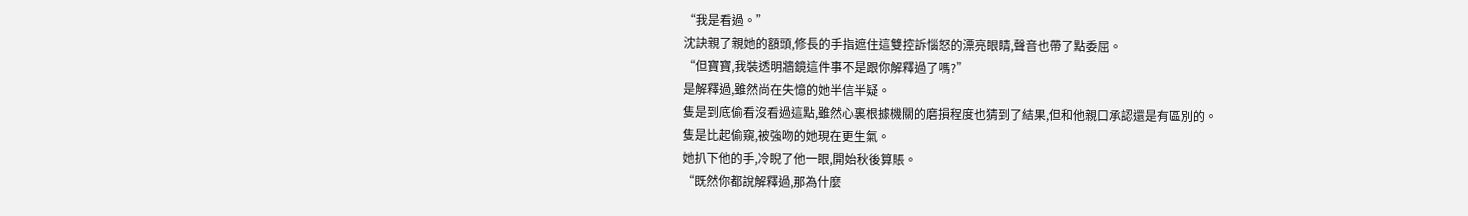“我是看過。”
沈訣親了親她的額頭,修長的手指遮住這雙控訴惱怒的漂亮眼睛,聲音也帶了點委屈。
“但寶寶,我裝透明牆鏡這件事不是跟你解釋過了嗎?”
是解釋過,雖然尚在失憶的她半信半疑。
隻是到底偷看沒看過這點,雖然心裏根據機關的磨損程度也猜到了結果,但和他親口承認還是有區別的。
隻是比起偷窺,被強吻的她現在更生氣。
她扒下他的手,冷睨了他一眼,開始秋後算賬。
“既然你都說解釋過,那為什麼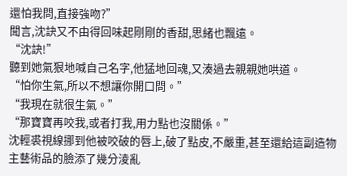還怕我問,直接強吻?”
聞言,沈訣又不由得回味起剛剛的香甜,思緒也飄遠。
“沈訣!”
聽到她氣狠地喊自己名字,他猛地回魂,又湊過去親親她哄道。
“怕你生氣,所以不想讓你開口問。”
“我現在就很生氣。”
“那寶寶再咬我,或者打我,用力點也沒關係。”
沈輕裘視線挪到他被咬破的唇上,破了點皮,不嚴重,甚至還給這副造物主藝術品的臉添了幾分淩亂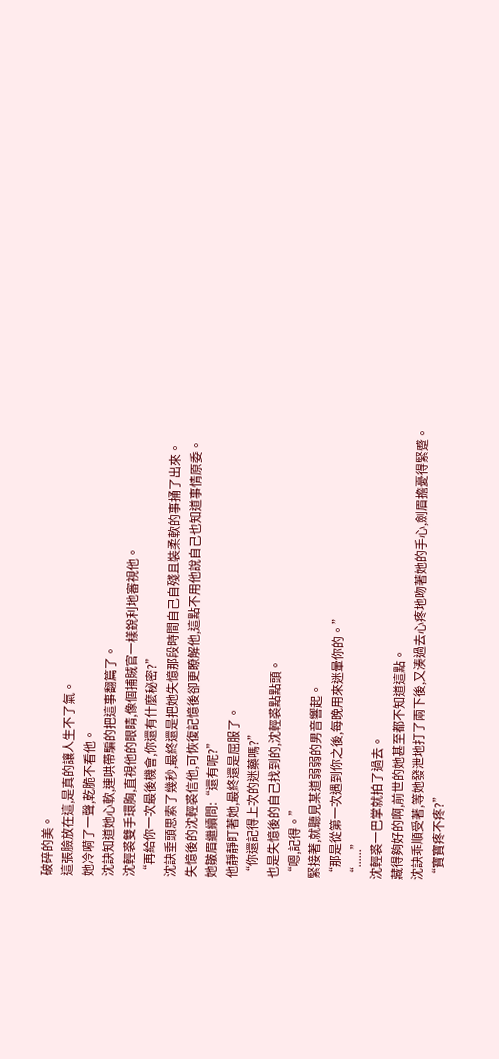破碎的美。
這張臉放在這,是真的讓人生不了氣。
她冷嗬了一聲,乾脆不看他。
沈訣知道她心軟,連哄帶騙的把這事翻篇了。
沈輕裘雙手環胸,直視他的眼睛,像個捕賊官一樣銳利地審視他。
“再給你一次最後機會,你還有什麼秘密?”
沈訣垂頭思索了幾秒,最終還是把她失憶那段時間自己自殘且裝柔軟的事捅了出來。
失憶後的沈輕裘信他,可恢復記憶後卻更瞭解他,這點不用他說自己也知道事情原委。
她皺眉繼續問:“還有呢?”
他靜靜盯著她,最終還是屈服了。
“你還記得上次的迷藥嗎?”
也是失憶後的自己找到的,沈輕裘點點頭。
“嗯,記得。”
緊接著,就聽見某道弱弱的男音響起。
“那是從第一次遇到你之後,每晚用來迷暈你的。”
“......”
沈輕裘一巴掌就拍了過去。
藏得夠好的啊,前世的她甚至都不知道這點。
沈訣乖順受著,等她發泄地打了兩下後,又湊過去心疼地吻著她的手心,劍眉擔憂得緊蹙。
“寶寶疼不疼?”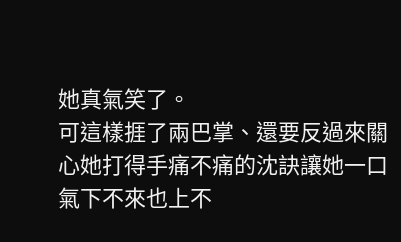她真氣笑了。
可這樣捱了兩巴掌、還要反過來關心她打得手痛不痛的沈訣讓她一口氣下不來也上不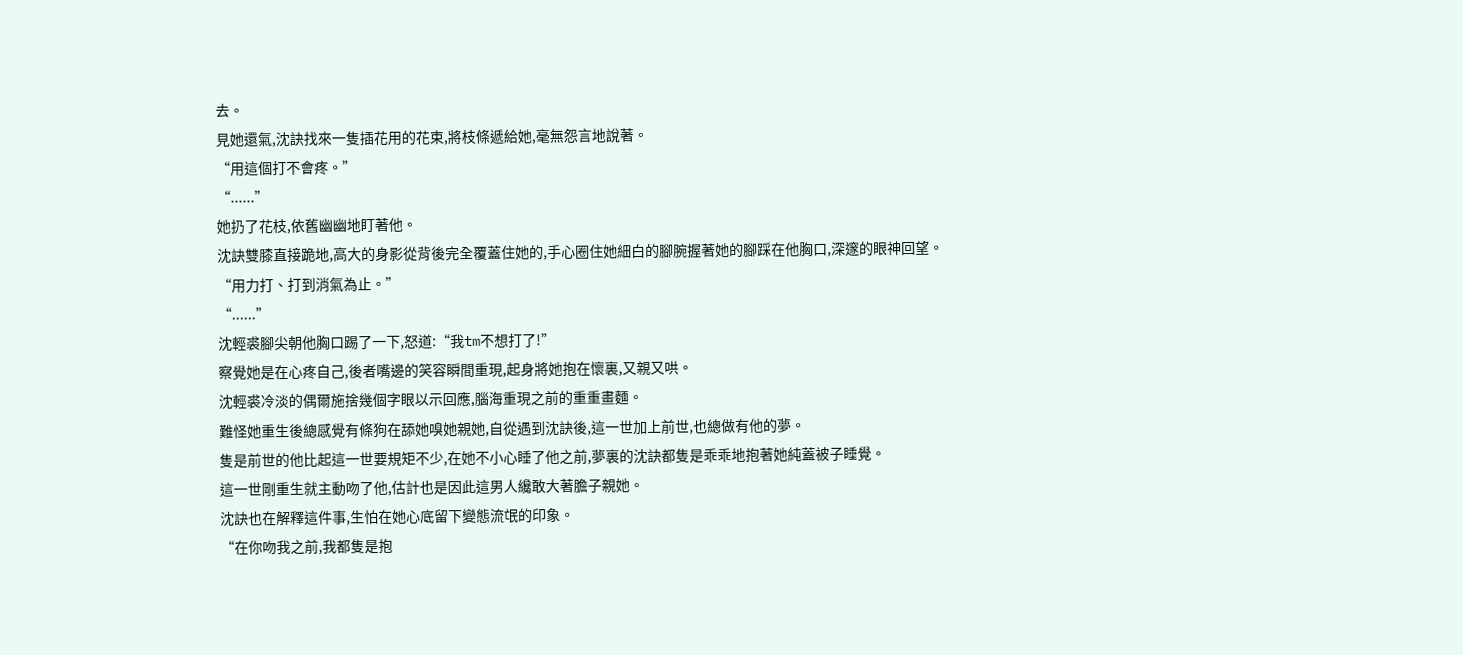去。
見她還氣,沈訣找來一隻插花用的花束,將枝條遞給她,毫無怨言地說著。
“用這個打不會疼。”
“......”
她扔了花枝,依舊幽幽地盯著他。
沈訣雙膝直接跪地,高大的身影從背後完全覆蓋住她的,手心圈住她細白的腳腕握著她的腳踩在他胸口,深邃的眼神回望。
“用力打、打到消氣為止。”
“......”
沈輕裘腳尖朝他胸口踢了一下,怒道:“我tm不想打了!”
察覺她是在心疼自己,後者嘴邊的笑容瞬間重現,起身將她抱在懷裏,又親又哄。
沈輕裘冷淡的偶爾施捨幾個字眼以示回應,腦海重現之前的重重畫麵。
難怪她重生後總感覺有條狗在舔她嗅她親她,自從遇到沈訣後,這一世加上前世,也總做有他的夢。
隻是前世的他比起這一世要規矩不少,在她不小心睡了他之前,夢裏的沈訣都隻是乖乖地抱著她純蓋被子睡覺。
這一世剛重生就主動吻了他,估計也是因此這男人纔敢大著膽子親她。
沈訣也在解釋這件事,生怕在她心底留下變態流氓的印象。
“在你吻我之前,我都隻是抱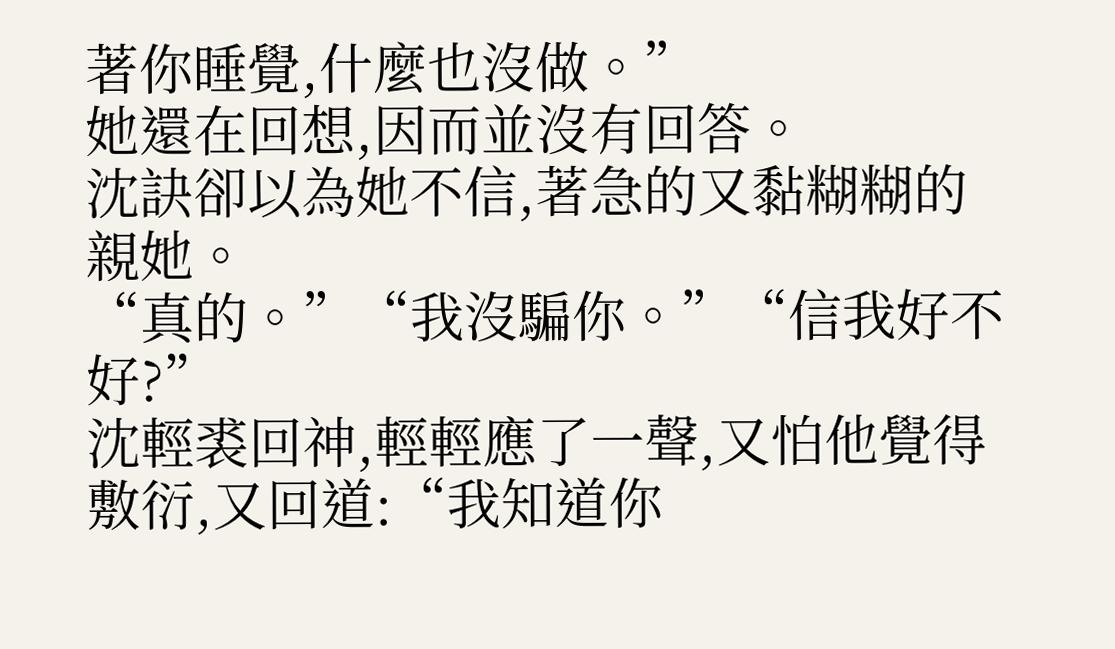著你睡覺,什麼也沒做。”
她還在回想,因而並沒有回答。
沈訣卻以為她不信,著急的又黏糊糊的親她。
“真的。”“我沒騙你。”“信我好不好?”
沈輕裘回神,輕輕應了一聲,又怕他覺得敷衍,又回道:“我知道你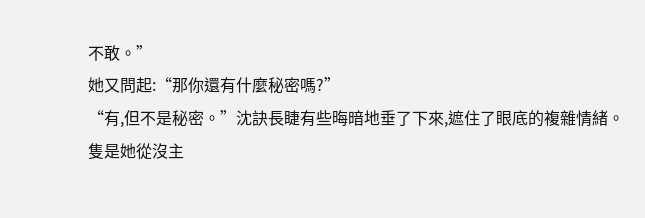不敢。”
她又問起:“那你還有什麼秘密嗎?”
“有,但不是秘密。”沈訣長睫有些晦暗地垂了下來,遮住了眼底的複雜情緒。
隻是她從沒主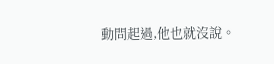動問起過,他也就沒說。